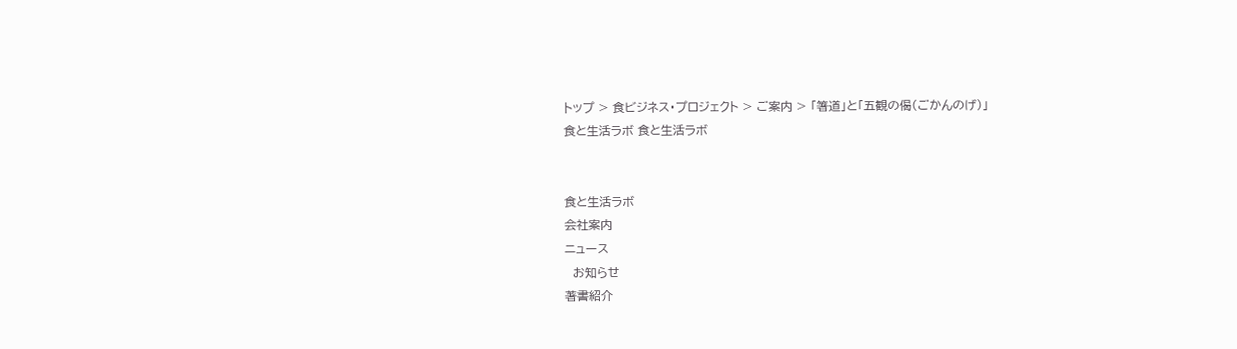トップ > 食ビジネス・プロジェクト > ご案内 > 「箸道」と「五観の偈(ごかんのげ)」
食と生活ラボ 食と生活ラボ


食と生活ラボ
会社案内
ニュース
  お知らせ
著書紹介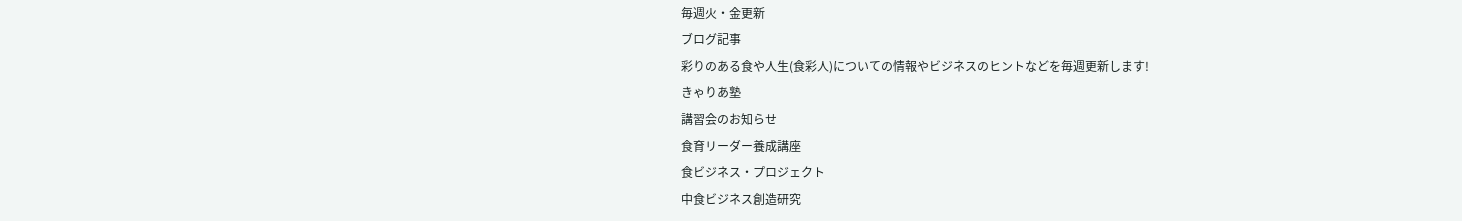毎週火・金更新
ブログ記事
彩りのある食や人生(食彩人)についての情報やビジネスのヒントなどを毎週更新します!
きゃりあ塾
講習会のお知らせ
食育リーダー養成講座
食ビジネス・プロジェクト
中食ビジネス創造研究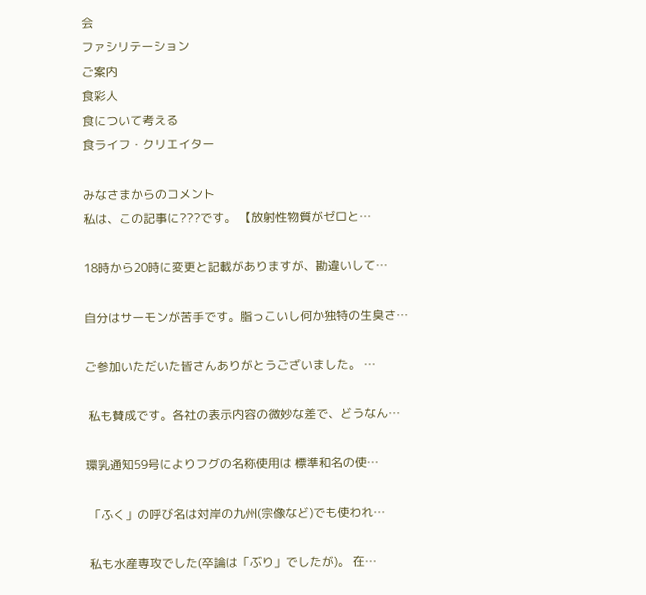会
ファシリテーション
ご案内
食彩人
食について考える
食ライフ・クリエイター

みなさまからのコメント
私は、この記事に???です。 【放射性物質がゼロと…

18時から20時に変更と記載がありますが、勘違いして…

自分はサーモンが苦手です。脂っこいし何か独特の生臭さ…

ご参加いただいた皆さんありがとうございました。 …

 私も賛成です。各社の表示内容の微妙な差で、どうなん…

環乳通知59号によりフグの名称使用は 標準和名の使…

 「ふく」の呼び名は対岸の九州(宗像など)でも使われ…

 私も水産専攻でした(卒論は「ぶり」でしたが)。 在…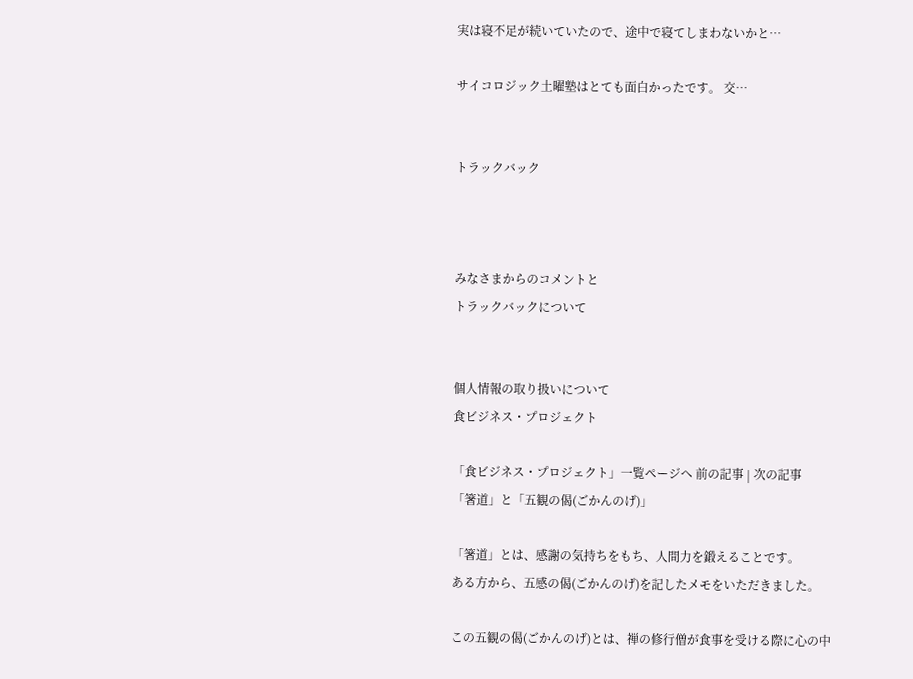実は寝不足が続いていたので、途中で寝てしまわないかと…

サイコロジック土曜塾はとても面白かったです。 交…


トラックバック



みなさまからのコメントと
トラックバックについて


個人情報の取り扱いについて
食ビジネス・プロジェクト

「食ビジネス・プロジェクト」一覧ページへ 前の記事 | 次の記事
「箸道」と「五観の偈(ごかんのげ)」

「箸道」とは、感謝の気持ちをもち、人間力を鍛えることです。
ある方から、五感の偈(ごかんのげ)を記したメモをいただきました。

この五観の偈(ごかんのげ)とは、禅の修行僧が食事を受ける際に心の中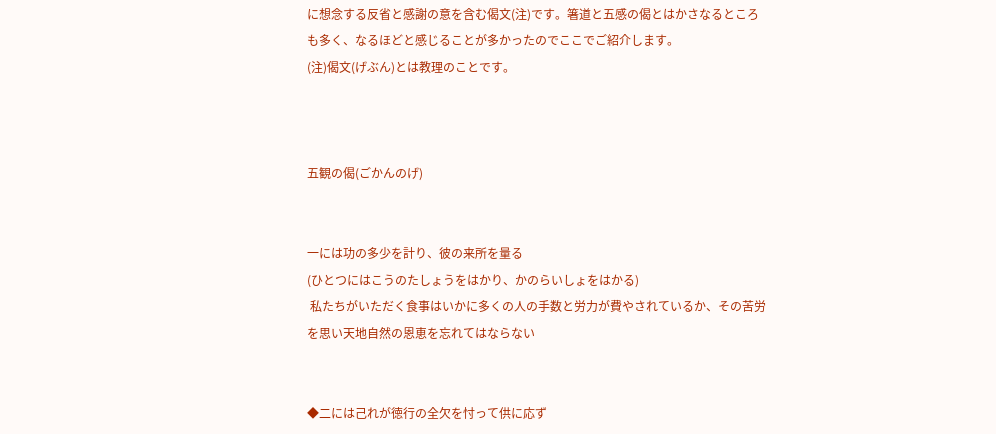に想念する反省と感謝の意を含む偈文(注)です。箸道と五感の偈とはかさなるところも多く、なるほどと感じることが多かったのでここでご紹介します。
(注)偈文(げぶん)とは教理のことです。



五観の偈(ごかんのげ)


一には功の多少を計り、彼の来所を量る
(ひとつにはこうのたしょうをはかり、かのらいしょをはかる)
 私たちがいただく食事はいかに多くの人の手数と労力が費やされているか、その苦労を思い天地自然の恩恵を忘れてはならない


◆二には己れが徳行の全欠を忖って供に応ず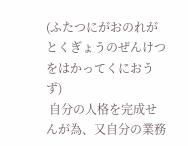(ふたつにがおのれがとくぎょうのぜんけつをはかってくにおうず)
 自分の人格を完成せんが為、又自分の業務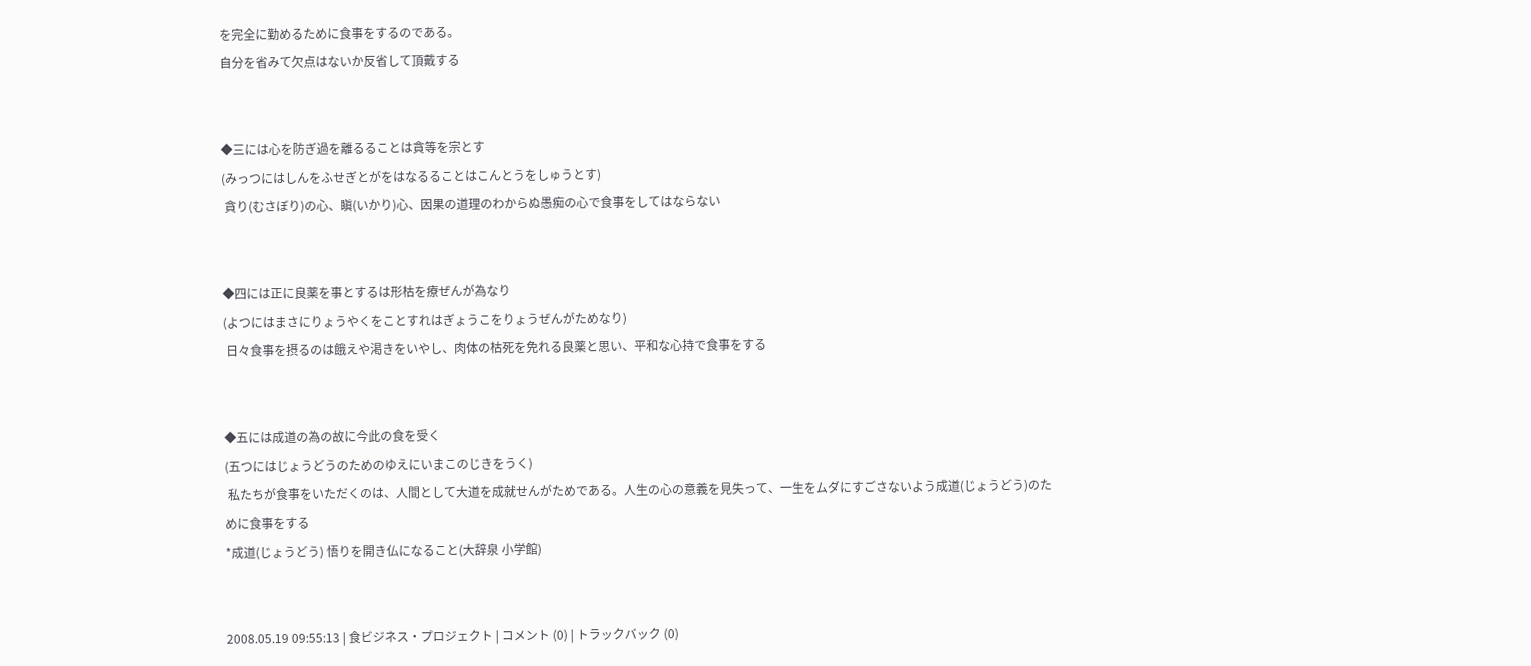を完全に勤めるために食事をするのである。
自分を省みて欠点はないか反省して頂戴する


◆三には心を防ぎ過を離るることは貪等を宗とす
(みっつにはしんをふせぎとがをはなるることはこんとうをしゅうとす)
 貪り(むさぼり)の心、瞋(いかり)心、因果の道理のわからぬ愚痴の心で食事をしてはならない


◆四には正に良薬を事とするは形枯を療ぜんが為なり
(よつにはまさにりょうやくをことすれはぎょうこをりょうぜんがためなり)
 日々食事を摂るのは餓えや渇きをいやし、肉体の枯死を免れる良薬と思い、平和な心持で食事をする


◆五には成道の為の故に今此の食を受く
(五つにはじょうどうのためのゆえにいまこのじきをうく)
 私たちが食事をいただくのは、人間として大道を成就せんがためである。人生の心の意義を見失って、一生をムダにすごさないよう成道(じょうどう)のために食事をする
*成道(じょうどう) 悟りを開き仏になること(大辞泉 小学館)


2008.05.19 09:55:13 | 食ビジネス・プロジェクト | コメント (0) | トラックバック (0)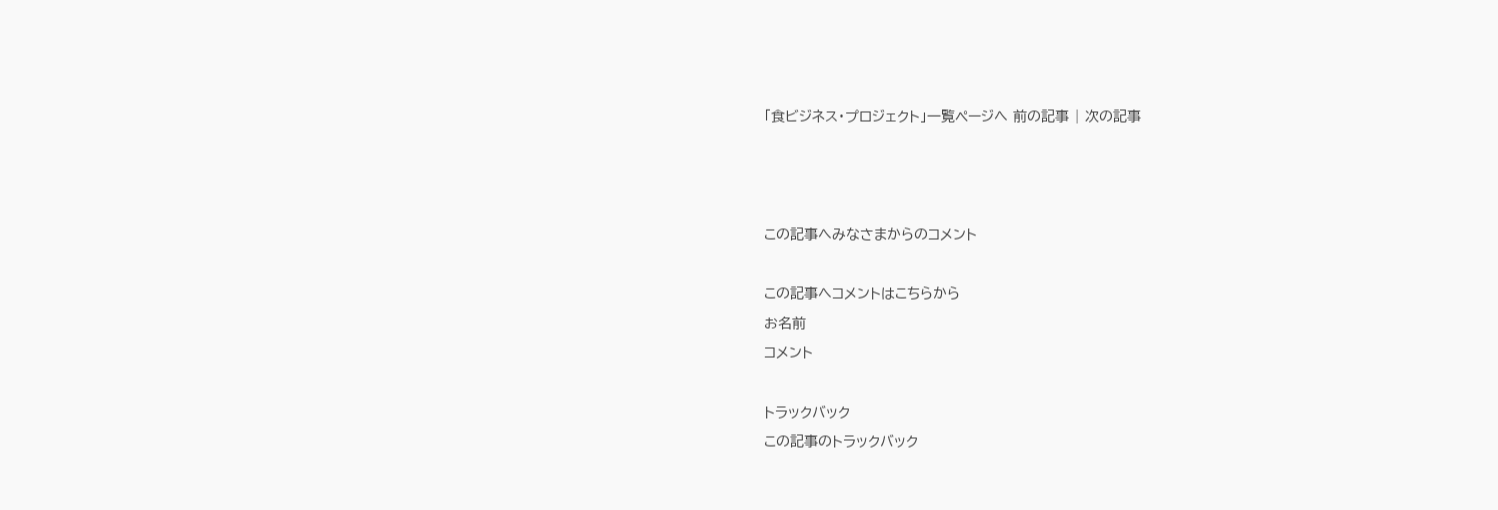「食ビジネス・プロジェクト」一覧ページへ 前の記事 | 次の記事



この記事へみなさまからのコメント

この記事へコメントはこちらから
お名前
コメント

トラックバック
この記事のトラックバック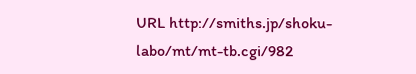URL http://smiths.jp/shoku-labo/mt/mt-tb.cgi/982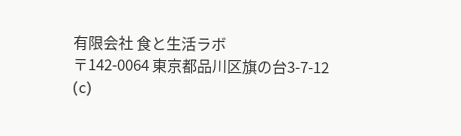有限会社 食と生活ラボ
〒142-0064 東京都品川区旗の台3-7-12
(c)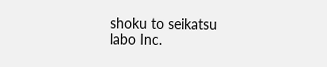shoku to seikatsu labo Inc.